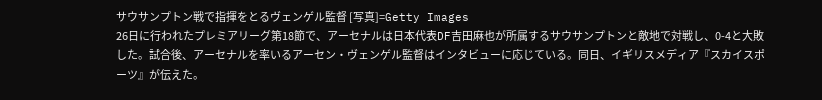サウサンプトン戦で指揮をとるヴェンゲル監督 [写真]=Getty Images
26日に行われたプレミアリーグ第18節で、アーセナルは日本代表DF吉田麻也が所属するサウサンプトンと敵地で対戦し、0-4と大敗した。試合後、アーセナルを率いるアーセン・ヴェンゲル監督はインタビューに応じている。同日、イギリスメディア『スカイスポーツ』が伝えた。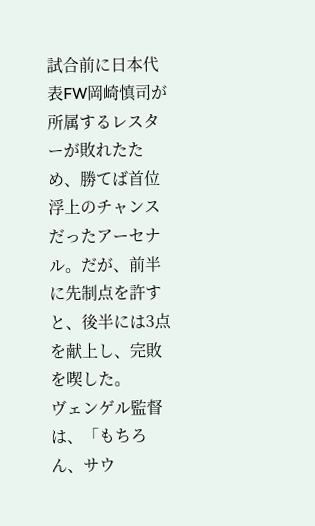試合前に日本代表FW岡崎慎司が所属するレスターが敗れたため、勝てば首位浮上のチャンスだったアーセナル。だが、前半に先制点を許すと、後半には3点を献上し、完敗を喫した。
ヴェンゲル監督は、「もちろん、サウ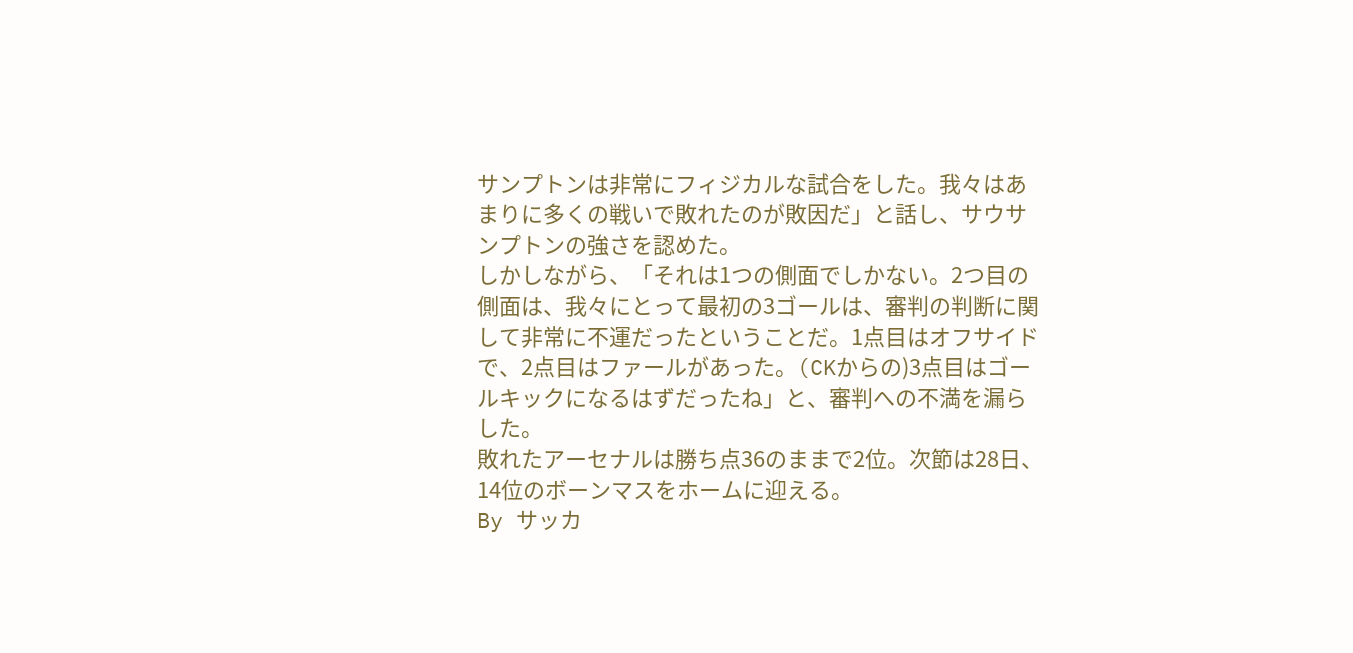サンプトンは非常にフィジカルな試合をした。我々はあまりに多くの戦いで敗れたのが敗因だ」と話し、サウサンプトンの強さを認めた。
しかしながら、「それは1つの側面でしかない。2つ目の側面は、我々にとって最初の3ゴールは、審判の判断に関して非常に不運だったということだ。1点目はオフサイドで、2点目はファールがあった。(CKからの)3点目はゴールキックになるはずだったね」と、審判への不満を漏らした。
敗れたアーセナルは勝ち点36のままで2位。次節は28日、14位のボーンマスをホームに迎える。
By サッカ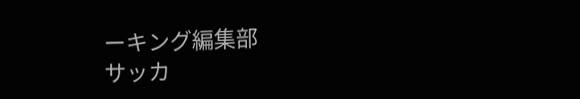ーキング編集部
サッカ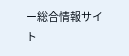ー総合情報サイト